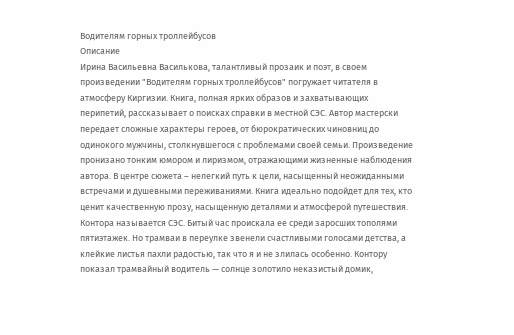Водителям горных троллейбусов
Описание
Ирина Васильевна Василькова, талантливый прозаик и поэт, в своем произведении "Водителям горных троллейбусов" погружает читателя в атмосферу Киргизии. Книга, полная ярких образов и захватывающих перипетий, рассказывает о поисках справки в местной СЭС. Автор мастерски передает сложные характеры героев, от бюрократических чиновниц до одинокого мужчины, столкнувшегося с проблемами своей семьи. Произведение пронизано тонким юмором и лиризмом, отражающими жизненные наблюдения автора. В центре сюжета – нелегкий путь к цели, насыщенный неожиданными встречами и душевными переживаниями. Книга идеально подойдет для тех, кто ценит качественную прозу, насыщенную деталями и атмосферой путешествия.
Контора называется СЭС. Битый час проискала ее среди заросших тополями пятиэтажек. Но трамваи в переулке звенели счастливыми голосами детства, а клейкие листья пахли радостью, так что я и не злилась особенно. Контору показал трамвайный водитель — солнце золотило неказистый домик,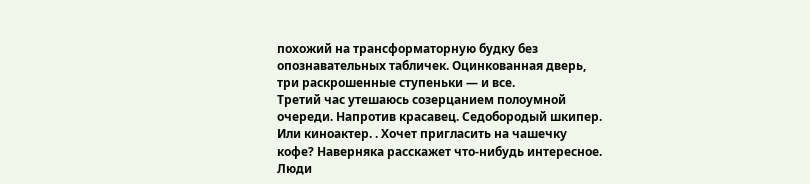похожий на трансформаторную будку без опознавательных табличек. Оцинкованная дверь, три раскрошенные ступеньки — и все.
Третий час утешаюсь созерцанием полоумной очереди. Напротив красавец. Седобородый шкипер. Или киноактер. . Хочет пригласить на чашечку кофе? Наверняка расскажет что-нибудь интересное. Люди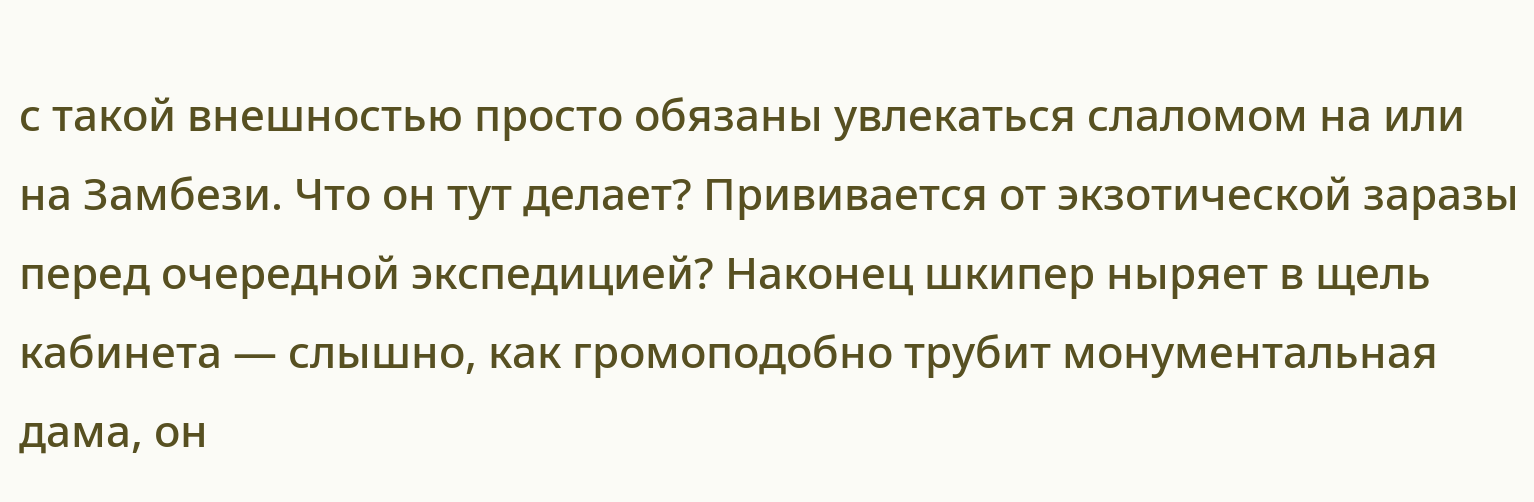с такой внешностью просто обязаны увлекаться слаломом на или на Замбези. Что он тут делает? Прививается от экзотической заразы перед очередной экспедицией? Наконец шкипер ныряет в щель кабинета — слышно, как громоподобно трубит монументальная дама, он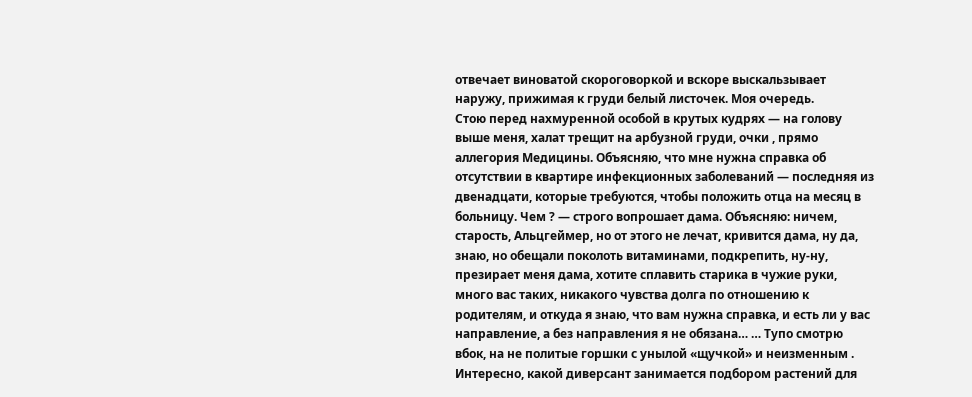отвечает виноватой скороговоркой и вскоре выскальзывает наружу, прижимая к груди белый листочек. Моя очередь.
Стою перед нахмуренной особой в крутых кудрях — на голову выше меня, халат трещит на арбузной груди, очки , прямо аллегория Медицины. Объясняю, что мне нужна справка об отсутствии в квартире инфекционных заболеваний — последняя из двенадцати, которые требуются, чтобы положить отца на месяц в больницу. Чем ? — строго вопрошает дама. Объясняю: ничем, старость, Альцгеймер, но от этого не лечат, кривится дама, ну да, знаю, но обещали поколоть витаминами, подкрепить, ну-ну, презирает меня дама, хотите сплавить старика в чужие руки, много вас таких, никакого чувства долга по отношению к родителям, и откуда я знаю, что вам нужна справка, и есть ли у вас направление, а без направления я не обязана… … Тупо смотрю вбок, на не политые горшки с унылой «щучкой» и неизменным . Интересно, какой диверсант занимается подбором растений для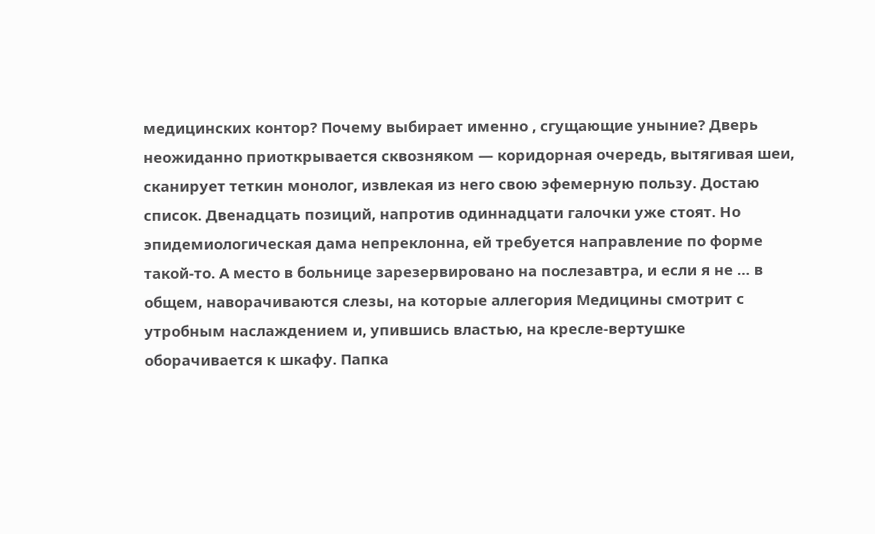медицинских контор? Почему выбирает именно , сгущающие уныние? Дверь неожиданно приоткрывается сквозняком — коридорная очередь, вытягивая шеи, сканирует теткин монолог, извлекая из него свою эфемерную пользу. Достаю список. Двенадцать позиций, напротив одиннадцати галочки уже стоят. Но эпидемиологическая дама непреклонна, ей требуется направление по форме такой-то. А место в больнице зарезервировано на послезавтра, и если я не … в общем, наворачиваются слезы, на которые аллегория Медицины смотрит с утробным наслаждением и, упившись властью, на кресле-вертушке оборачивается к шкафу. Папка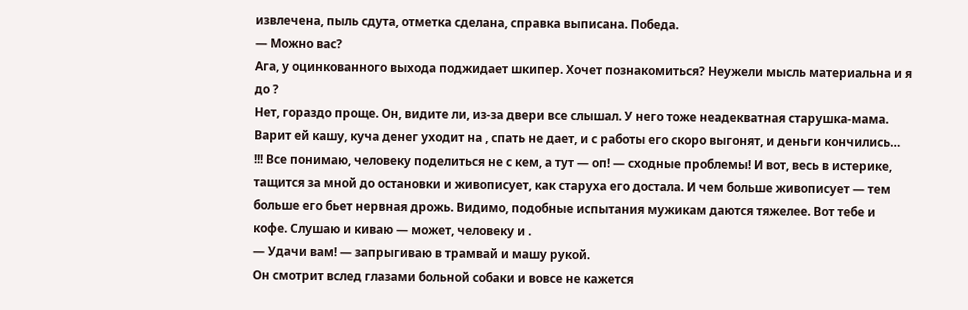извлечена, пыль сдута, отметка сделана, справка выписана. Победа.
— Можно вас?
Ага, у оцинкованного выхода поджидает шкипер. Хочет познакомиться? Неужели мысль материальна и я до ?
Нет, гораздо проще. Он, видите ли, из-за двери все слышал. У него тоже неадекватная старушка-мама. Варит ей кашу, куча денег уходит на , спать не дает, и с работы его скоро выгонят, и деньги кончились… !!! Все понимаю, человеку поделиться не с кем, а тут — оп! — сходные проблемы! И вот, весь в истерике, тащится за мной до остановки и живописует, как старуха его достала. И чем больше живописует — тем больше его бьет нервная дрожь. Видимо, подобные испытания мужикам даются тяжелее. Вот тебе и кофе. Слушаю и киваю — может, человеку и .
— Удачи вам! — запрыгиваю в трамвай и машу рукой.
Он смотрит вслед глазами больной собаки и вовсе не кажется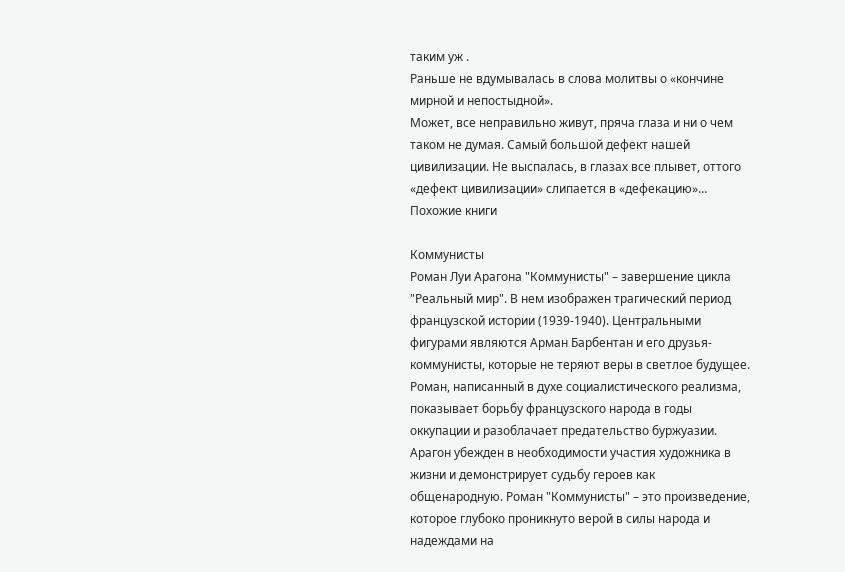таким уж .
Раньше не вдумывалась в слова молитвы о «кончине мирной и непостыдной».
Может, все неправильно живут, пряча глаза и ни о чем таком не думая. Самый большой дефект нашей цивилизации. Не выспалась, в глазах все плывет, оттого «дефект цивилизации» слипается в «дефекацию»…
Похожие книги

Коммунисты
Роман Луи Арагона "Коммунисты" – завершение цикла "Реальный мир". В нем изображен трагический период французской истории (1939-1940). Центральными фигурами являются Арман Барбентан и его друзья-коммунисты, которые не теряют веры в светлое будущее. Роман, написанный в духе социалистического реализма, показывает борьбу французского народа в годы оккупации и разоблачает предательство буржуазии. Арагон убежден в необходимости участия художника в жизни и демонстрирует судьбу героев как общенародную. Роман "Коммунисты" – это произведение, которое глубоко проникнуто верой в силы народа и надеждами на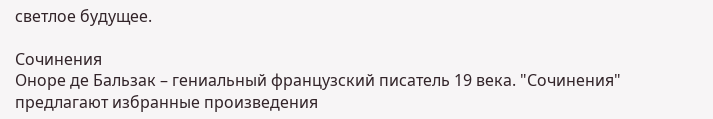светлое будущее.

Сочинения
Оноре де Бальзак – гениальный французский писатель 19 века. "Сочинения" предлагают избранные произведения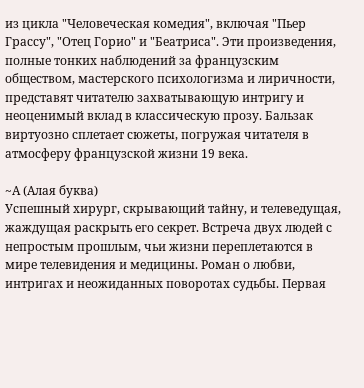из цикла "Человеческая комедия", включая "Пьер Грассу", "Отец Горио" и "Беатриса". Эти произведения, полные тонких наблюдений за французским обществом, мастерского психологизма и лиричности, представят читателю захватывающую интригу и неоценимый вклад в классическую прозу. Бальзак виртуозно сплетает сюжеты, погружая читателя в атмосферу французской жизни 19 века.

~А (Алая буква)
Успешный хирург, скрывающий тайну, и телеведущая, жаждущая раскрыть его секрет. Встреча двух людей с непростым прошлым, чьи жизни переплетаются в мире телевидения и медицины. Роман о любви, интригах и неожиданных поворотах судьбы. Первая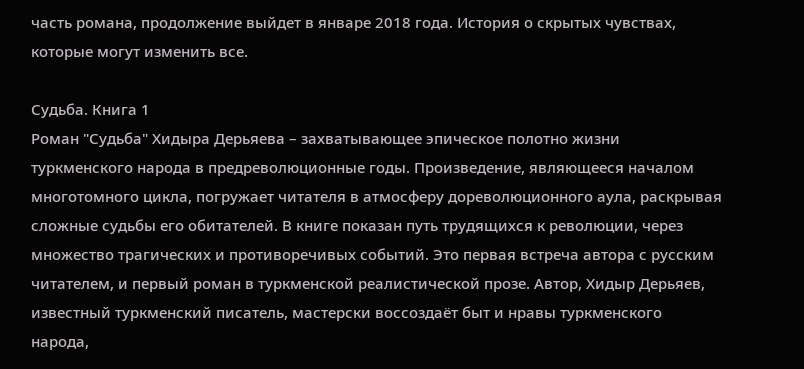часть романа, продолжение выйдет в январе 2018 года. История о скрытых чувствах, которые могут изменить все.

Судьба. Книга 1
Роман "Судьба" Хидыра Дерьяева – захватывающее эпическое полотно жизни туркменского народа в предреволюционные годы. Произведение, являющееся началом многотомного цикла, погружает читателя в атмосферу дореволюционного аула, раскрывая сложные судьбы его обитателей. В книге показан путь трудящихся к революции, через множество трагических и противоречивых событий. Это первая встреча автора с русским читателем, и первый роман в туркменской реалистической прозе. Автор, Хидыр Дерьяев, известный туркменский писатель, мастерски воссоздаёт быт и нравы туркменского народа,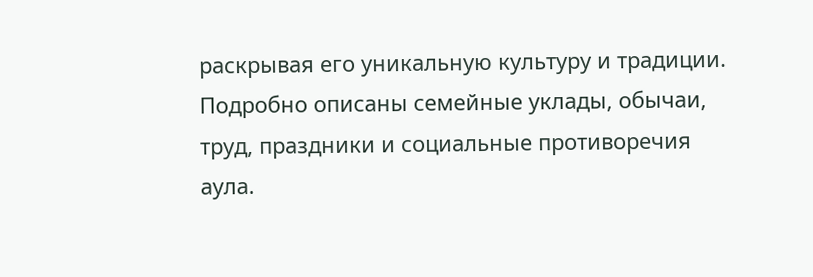раскрывая его уникальную культуру и традиции. Подробно описаны семейные уклады, обычаи, труд, праздники и социальные противоречия аула.